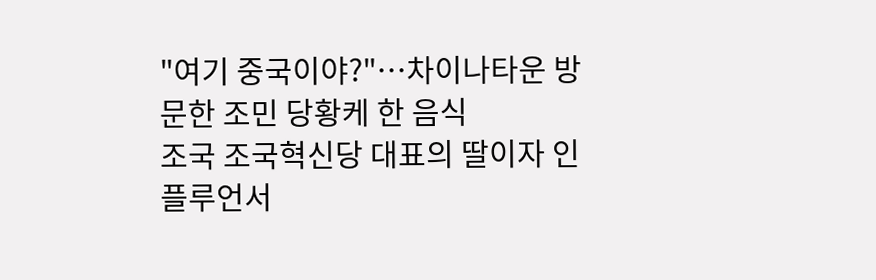"여기 중국이야?"…차이나타운 방문한 조민 당황케 한 음식
조국 조국혁신당 대표의 딸이자 인플루언서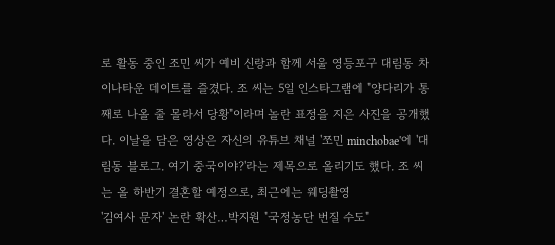로 활동 중인 조민 씨가 예비 신랑과 함께 서울 영등포구 대림동 차이나타운 데이트를 즐겼다. 조 씨는 5일 인스타그램에 "양다리가 통째로 나올 줄 몰라서 당황"이라며 놀란 표정을 지은 사진을 공개했다. 이날을 담은 영상은 자신의 유튜브 채널 '쪼민 minchobae'에 '대림동 블로그. 여기 중국이야?'라는 제목으로 올리기도 했다. 조 씨는 올 하반기 결혼할 예정으로, 최근에는 웨딩촬영
'김여사 문자' 논란 확산…박지원 "국정농단 번질 수도"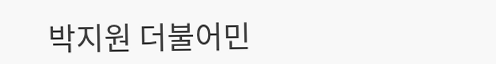박지원 더불어민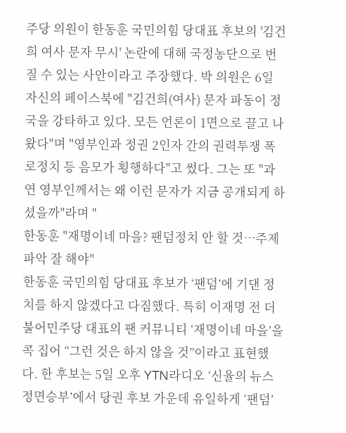주당 의원이 한동훈 국민의힘 당대표 후보의 '김건희 여사 문자 무시' 논란에 대해 국정농단으로 번질 수 있는 사안이라고 주장했다. 박 의원은 6일 자신의 페이스북에 "김건희(여사) 문자 파동이 정국을 강타하고 있다. 모든 언론이 1면으로 끌고 나왔다"며 "영부인과 정권 2인자 간의 권력투쟁 폭로정치 등 음모가 횡행하다"고 썼다. 그는 또 "과연 영부인께서는 왜 이런 문자가 지금 공개되게 하셨을까"라며 "
한동훈 "재명이네 마을? 팬덤정치 안 할 것…주제 파악 잘 해야"
한동훈 국민의힘 당대표 후보가 ‘팬덤’에 기댄 정치를 하지 않겠다고 다짐했다. 특히 이재명 전 더불어민주당 대표의 팬 커뮤니티 ‘재명이네 마을’을 콕 집어 “그런 것은 하지 않을 것”이라고 표현했다. 한 후보는 5일 오후 YTN라디오 ‘신율의 뉴스 정면승부’에서 당권 후보 가운데 유일하게 ‘팬덤’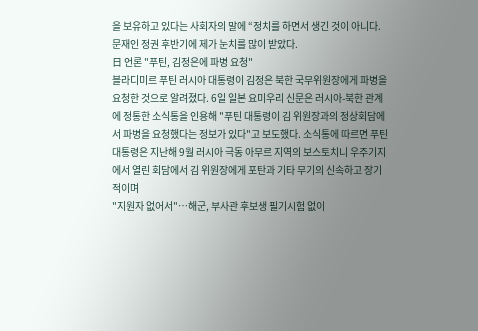을 보유하고 있다는 사회자의 말에 “정치를 하면서 생긴 것이 아니다. 문재인 정권 후반기에 제가 눈치를 많이 받았다.
日 언론 "푸틴, 김정은에 파병 요청"
블라디미르 푸틴 러시아 대통령이 김정은 북한 국무위원장에게 파병을 요청한 것으로 알려졌다. 6일 일본 요미우리 신문은 러시아-북한 관계에 정통한 소식통을 인용해 "푸틴 대통령이 김 위원장과의 정상회담에서 파병을 요청했다는 정보가 있다"고 보도했다. 소식통에 따르면 푸틴 대통령은 지난해 9월 러시아 극동 아무르 지역의 보스토치니 우주기지에서 열린 회담에서 김 위원장에게 포탄과 기타 무기의 신속하고 장기적이며
"지원자 없어서"…해군, 부사관 후보생 필기시험 없이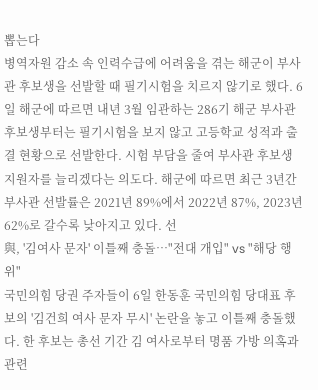뽑는다
병역자원 감소 속 인력수급에 어려움을 겪는 해군이 부사관 후보생을 선발할 때 필기시험을 치르지 않기로 했다. 6일 해군에 따르면 내년 3월 임관하는 286기 해군 부사관 후보생부터는 필기시험을 보지 않고 고등학교 성적과 출결 현황으로 선발한다. 시험 부담을 줄여 부사관 후보생 지원자를 늘리겠다는 의도다. 해군에 따르면 최근 3년간 부사관 선발률은 2021년 89%에서 2022년 87%, 2023년 62%로 갈수록 낮아지고 있다. 선
與, '김여사 문자' 이틀째 충돌…"전대 개입" vs "해당 행위"
국민의힘 당권 주자들이 6일 한동훈 국민의힘 당대표 후보의 '김건희 여사 문자 무시' 논란을 놓고 이틀째 충돌했다. 한 후보는 총선 기간 김 여사로부터 명품 가방 의혹과 관련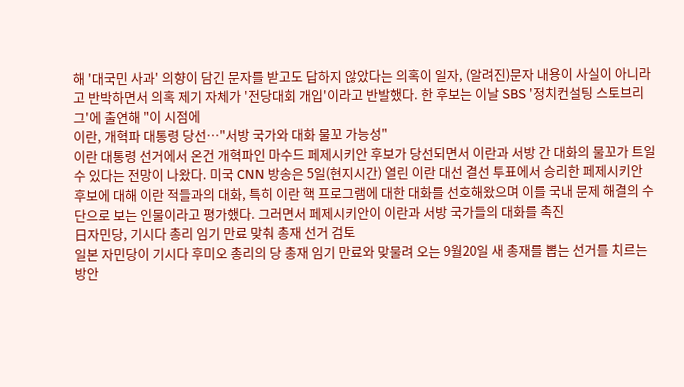해 '대국민 사과' 의향이 담긴 문자를 받고도 답하지 않았다는 의혹이 일자, (알려진)문자 내용이 사실이 아니라고 반박하면서 의혹 제기 자체가 '전당대회 개입'이라고 반발했다. 한 후보는 이날 SBS '정치컨설팅 스토브리그'에 출연해 "이 시점에
이란, 개혁파 대통령 당선…"서방 국가와 대화 물꼬 가능성"
이란 대통령 선거에서 온건 개혁파인 마수드 페제시키안 후보가 당선되면서 이란과 서방 간 대화의 물꼬가 트일 수 있다는 전망이 나왔다. 미국 CNN 방송은 5일(현지시간) 열린 이란 대선 결선 투표에서 승리한 페제시키안 후보에 대해 이란 적들과의 대화, 특히 이란 핵 프로그램에 대한 대화를 선호해왔으며 이를 국내 문제 해결의 수단으로 보는 인물이라고 평가했다. 그러면서 페제시키안이 이란과 서방 국가들의 대화를 촉진
日자민당, 기시다 총리 임기 만료 맞춰 총재 선거 검토
일본 자민당이 기시다 후미오 총리의 당 총재 임기 만료와 맞물려 오는 9월20일 새 총재를 뽑는 선거를 치르는 방안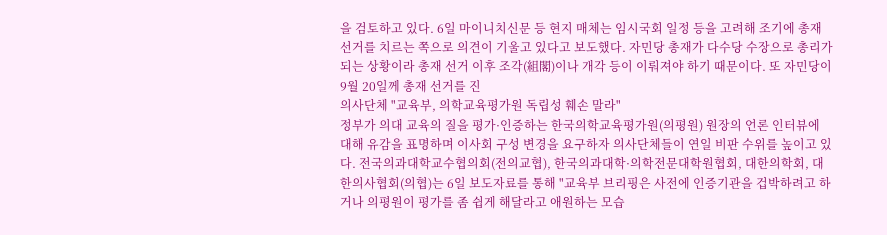을 검토하고 있다. 6일 마이니치신문 등 현지 매체는 임시국회 일정 등을 고려해 조기에 총재 선거를 치르는 쪽으로 의견이 기울고 있다고 보도했다. 자민당 총재가 다수당 수장으로 총리가 되는 상황이라 총재 선거 이후 조각(組閣)이나 개각 등이 이뤄져야 하기 때문이다. 또 자민당이 9월 20일께 총재 선거를 진
의사단체 "교육부, 의학교육평가원 독립성 훼손 말라"
정부가 의대 교육의 질을 평가·인증하는 한국의학교육평가원(의평원) 원장의 언론 인터뷰에 대해 유감을 표명하며 이사회 구성 변경을 요구하자 의사단체들이 연일 비판 수위를 높이고 있다. 전국의과대학교수협의회(전의교협), 한국의과대학·의학전문대학원협회, 대한의학회, 대한의사협회(의협)는 6일 보도자료를 통해 "교육부 브리핑은 사전에 인증기관을 겁박하려고 하거나 의평원이 평가를 좀 쉽게 해달라고 애원하는 모습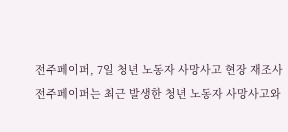전주페이퍼, 7일 청년 노동자 사망사고 현장 재조사
전주페이퍼는 최근 발생한 청년 노동자 사망사고와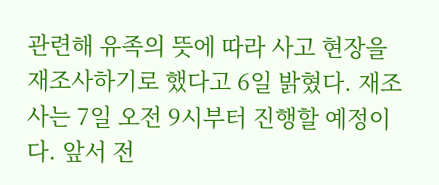관련해 유족의 뜻에 따라 사고 현장을 재조사하기로 했다고 6일 밝혔다. 재조사는 7일 오전 9시부터 진행할 예정이다. 앞서 전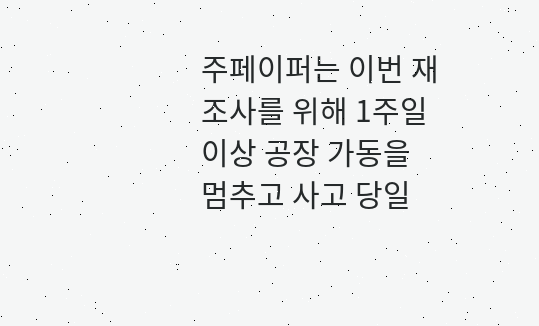주페이퍼는 이번 재조사를 위해 1주일 이상 공장 가동을 멈추고 사고 당일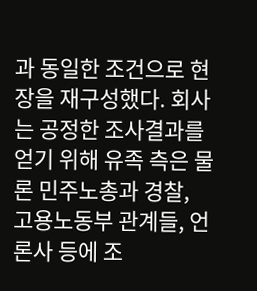과 동일한 조건으로 현장을 재구성했다. 회사는 공정한 조사결과를 얻기 위해 유족 측은 물론 민주노총과 경찰, 고용노동부 관계들, 언론사 등에 조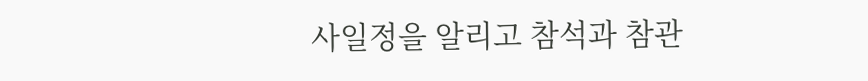사일정을 알리고 참석과 참관